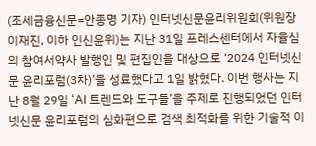(조세금융신문=안종명 기자) 인터넷신문윤리위원회(위원장 이재진, 이하 인신윤위)는 지난 31일 프레스센터에서 자율심의 참여서약사 발행인 및 편집인을 대상으로 ‘2024 인터넷신문 윤리포럼(3차)’을 성료했다고 1일 밝혔다. 이번 행사는 지난 8월 29일 ‘AI 트렌드와 도구들’을 주제로 진행되었던 인터넷신문 윤리포럼의 심화편으로 검색 최적화를 위한 기술적 이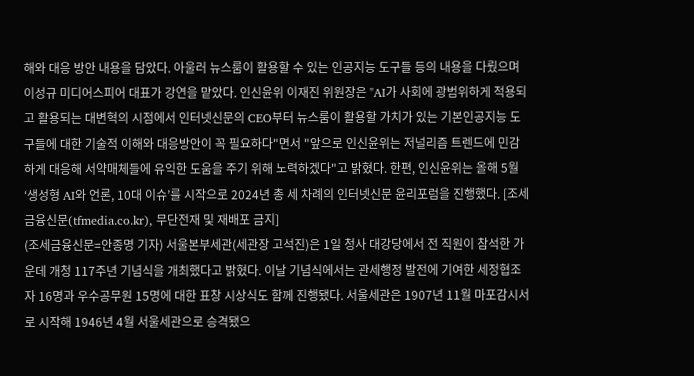해와 대응 방안 내용을 담았다. 아울러 뉴스룸이 활용할 수 있는 인공지능 도구들 등의 내용을 다뤘으며 이성규 미디어스피어 대표가 강연을 맡았다. 인신윤위 이재진 위원장은 "AI가 사회에 광범위하게 적용되고 활용되는 대변혁의 시점에서 인터넷신문의 CEO부터 뉴스룸이 활용할 가치가 있는 기본인공지능 도구들에 대한 기술적 이해와 대응방안이 꼭 필요하다"면서 "앞으로 인신윤위는 저널리즘 트렌드에 민감하게 대응해 서약매체들에 유익한 도움을 주기 위해 노력하겠다"고 밝혔다. 한편, 인신윤위는 올해 5월 ‘생성형 AI와 언론, 10대 이슈’를 시작으로 2024년 총 세 차례의 인터넷신문 윤리포럼을 진행했다. [조세금융신문(tfmedia.co.kr), 무단전재 및 재배포 금지]
(조세금융신문=안종명 기자) 서울본부세관(세관장 고석진)은 1일 청사 대강당에서 전 직원이 참석한 가운데 개청 117주년 기념식을 개최했다고 밝혔다. 이날 기념식에서는 관세행정 발전에 기여한 세정협조자 16명과 우수공무원 15명에 대한 표창 시상식도 함께 진행됐다. 서울세관은 1907년 11월 마포감시서로 시작해 1946년 4월 서울세관으로 승격됐으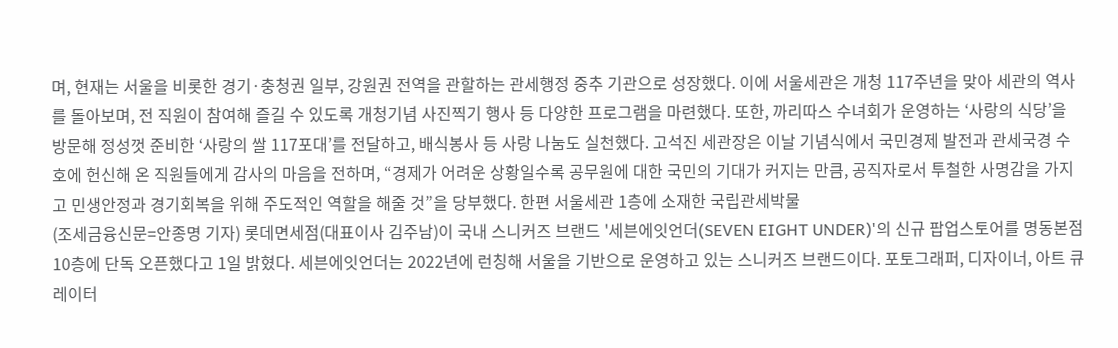며, 현재는 서울을 비롯한 경기·충청권 일부, 강원권 전역을 관할하는 관세행정 중추 기관으로 성장했다. 이에 서울세관은 개청 117주년을 맞아 세관의 역사를 돌아보며, 전 직원이 참여해 즐길 수 있도록 개청기념 사진찍기 행사 등 다양한 프로그램을 마련했다. 또한, 까리따스 수녀회가 운영하는 ‘사랑의 식당’을 방문해 정성껏 준비한 ‘사랑의 쌀 117포대’를 전달하고, 배식봉사 등 사랑 나눔도 실천했다. 고석진 세관장은 이날 기념식에서 국민경제 발전과 관세국경 수호에 헌신해 온 직원들에게 감사의 마음을 전하며, “경제가 어려운 상황일수록 공무원에 대한 국민의 기대가 커지는 만큼, 공직자로서 투철한 사명감을 가지고 민생안정과 경기회복을 위해 주도적인 역할을 해줄 것”을 당부했다. 한편 서울세관 1층에 소재한 국립관세박물
(조세금융신문=안종명 기자) 롯데면세점(대표이사 김주남)이 국내 스니커즈 브랜드 '세븐에잇언더(SEVEN EIGHT UNDER)'의 신규 팝업스토어를 명동본점 10층에 단독 오픈했다고 1일 밝혔다. 세븐에잇언더는 2022년에 런칭해 서울을 기반으로 운영하고 있는 스니커즈 브랜드이다. 포토그래퍼, 디자이너, 아트 큐레이터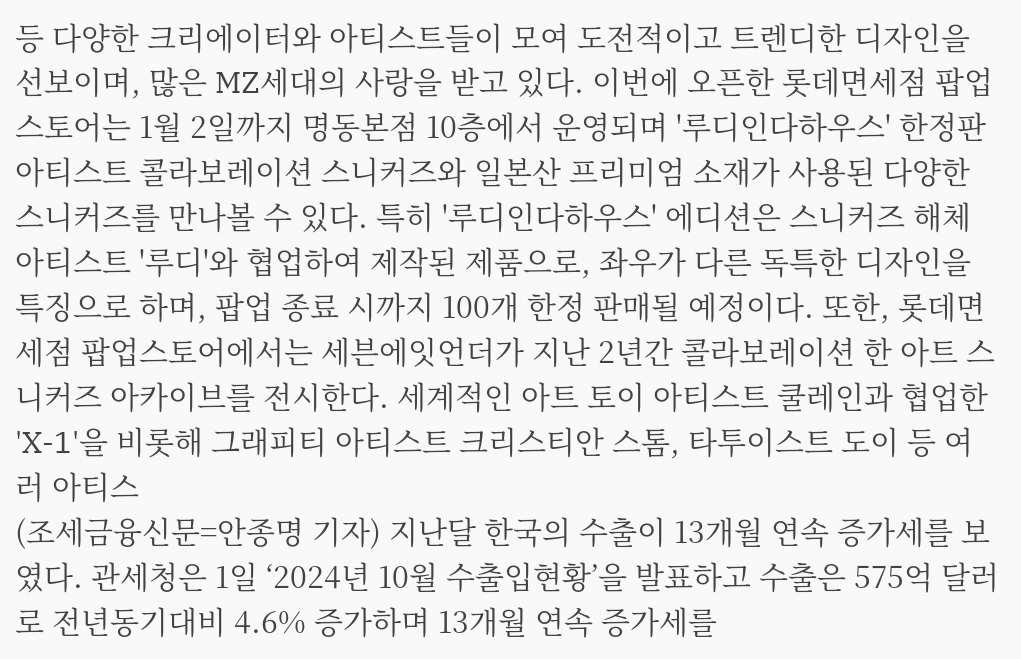등 다양한 크리에이터와 아티스트들이 모여 도전적이고 트렌디한 디자인을 선보이며, 많은 MZ세대의 사랑을 받고 있다. 이번에 오픈한 롯데면세점 팝업스토어는 1월 2일까지 명동본점 10층에서 운영되며 '루디인다하우스' 한정판 아티스트 콜라보레이션 스니커즈와 일본산 프리미엄 소재가 사용된 다양한 스니커즈를 만나볼 수 있다. 특히 '루디인다하우스' 에디션은 스니커즈 해체 아티스트 '루디'와 협업하여 제작된 제품으로, 좌우가 다른 독특한 디자인을 특징으로 하며, 팝업 종료 시까지 100개 한정 판매될 예정이다. 또한, 롯데면세점 팝업스토어에서는 세븐에잇언더가 지난 2년간 콜라보레이션 한 아트 스니커즈 아카이브를 전시한다. 세계적인 아트 토이 아티스트 쿨레인과 협업한 'X-1'을 비롯해 그래피티 아티스트 크리스티안 스톰, 타투이스트 도이 등 여러 아티스
(조세금융신문=안종명 기자) 지난달 한국의 수출이 13개월 연속 증가세를 보였다. 관세청은 1일 ‘2024년 10월 수출입현황’을 발표하고 수출은 575억 달러로 전년동기대비 4.6% 증가하며 13개월 연속 증가세를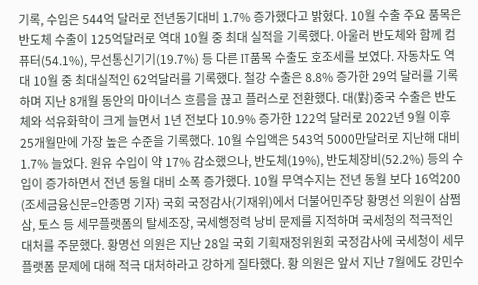기록, 수입은 544억 달러로 전년동기대비 1.7% 증가했다고 밝혔다. 10월 수출 주요 품목은 반도체 수출이 125억달러로 역대 10월 중 최대 실적을 기록했다. 아울러 반도체와 함께 컴퓨터(54.1%), 무선통신기기(19.7%) 등 다른 IT품목 수출도 호조세를 보였다. 자동차도 역대 10월 중 최대실적인 62억달러를 기록했다. 철강 수출은 8.8% 증가한 29억 달러를 기록하며 지난 8개월 동안의 마이너스 흐름을 끊고 플러스로 전환했다. 대(對)중국 수출은 반도체와 석유화학이 크게 늘면서 1년 전보다 10.9% 증가한 122억 달러로 2022년 9월 이후 25개월만에 가장 높은 수준을 기록했다. 10월 수입액은 543억 5000만달러로 지난해 대비 1.7% 늘었다. 원유 수입이 약 17% 감소했으나, 반도체(19%), 반도체장비(52.2%) 등의 수입이 증가하면서 전년 동월 대비 소폭 증가했다. 10월 무역수지는 전년 동월 보다 16억200
(조세금융신문=안종명 기자) 국회 국정감사(기재위)에서 더불어민주당 황명선 의원이 삼쩜삼, 토스 등 세무플랫폼의 탈세조장, 국세행정력 낭비 문제를 지적하며 국세청의 적극적인 대처를 주문했다. 황명선 의원은 지난 28일 국회 기획재정위원회 국정감사에 국세청이 세무플랫폼 문제에 대해 적극 대처하라고 강하게 질타했다. 황 의원은 앞서 지난 7월에도 강민수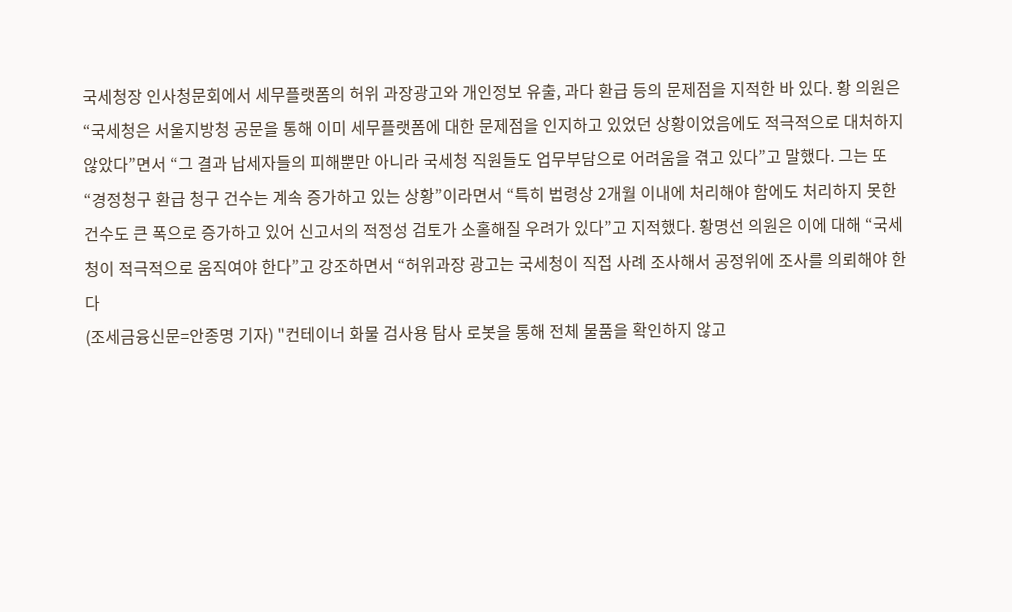국세청장 인사청문회에서 세무플랫폼의 허위 과장광고와 개인정보 유출, 과다 환급 등의 문제점을 지적한 바 있다. 황 의원은 “국세청은 서울지방청 공문을 통해 이미 세무플랫폼에 대한 문제점을 인지하고 있었던 상황이었음에도 적극적으로 대처하지 않았다”면서 “그 결과 납세자들의 피해뿐만 아니라 국세청 직원들도 업무부담으로 어려움을 겪고 있다”고 말했다. 그는 또 “경정청구 환급 청구 건수는 계속 증가하고 있는 상황”이라면서 “특히 법령상 2개월 이내에 처리해야 함에도 처리하지 못한 건수도 큰 폭으로 증가하고 있어 신고서의 적정성 검토가 소홀해질 우려가 있다”고 지적했다. 황명선 의원은 이에 대해 “국세청이 적극적으로 움직여야 한다”고 강조하면서 “허위과장 광고는 국세청이 직접 사례 조사해서 공정위에 조사를 의뢰해야 한다
(조세금융신문=안종명 기자) "컨테이너 화물 검사용 탐사 로봇을 통해 전체 물품을 확인하지 않고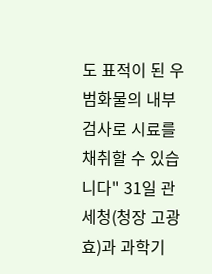도 표적이 된 우범화물의 내부 검사로 시료를 채취할 수 있습니다" 31일 관세청(청장 고광효)과 과학기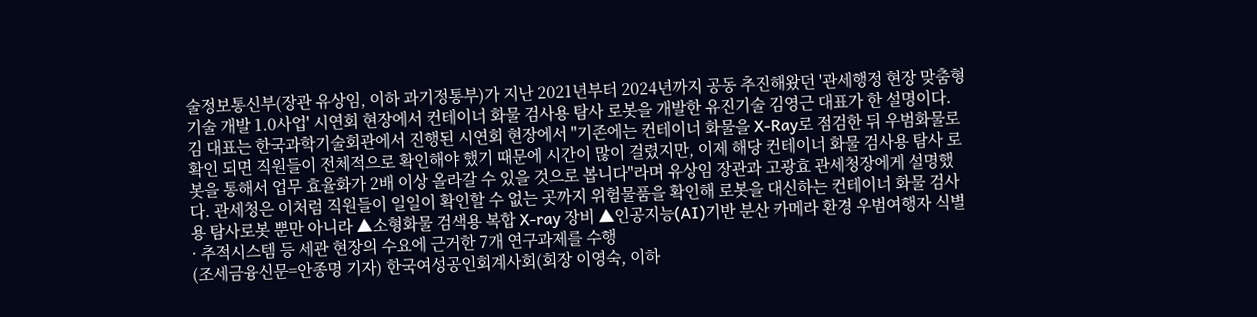술정보통신부(장관 유상임, 이하 과기정통부)가 지난 2021년부터 2024년까지 공동 추진해왔던 '관세행정 현장 맞춤형 기술 개발 1.0사업' 시연회 현장에서 컨테이너 화물 검사용 탐사 로봇을 개발한 유진기술 김영근 대표가 한 설명이다. 김 대표는 한국과학기술회관에서 진행된 시연회 현장에서 "기존에는 컨테이너 화물을 X-Ray로 점검한 뒤 우범화물로 확인 되면 직원들이 전체적으로 확인해야 했기 때문에 시간이 많이 걸렸지만, 이제 해당 컨테이너 화물 검사용 탐사 로봇을 통해서 업무 효율화가 2배 이상 올라갈 수 있을 것으로 봅니다"라며 유상임 장관과 고광효 관세청장에게 설명했다. 관세청은 이처럼 직원들이 일일이 확인할 수 없는 곳까지 위험물품을 확인해 로봇을 대신하는 컨테이너 화물 검사용 탐사로봇 뿐만 아니라 ▲소형화물 검색용 복합 X-ray 장비 ▲인공지능(AI)기반 분산 카메라 환경 우범여행자 식별 · 추적시스템 등 세관 현장의 수요에 근거한 7개 연구과제를 수행
(조세금융신문=안종명 기자) 한국여성공인회계사회(회장 이영숙, 이하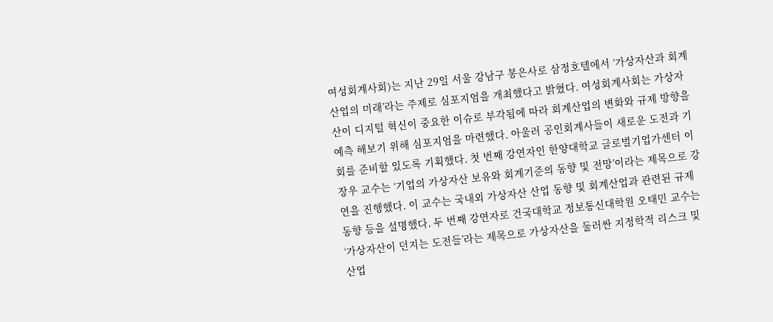여성회계사회)는 지난 29일 서울 강남구 봉은사로 삼정호텔에서 ‘가상자산과 회계산업의 미래’라는 주제로 심포지엄을 개최했다고 밝혔다. 여성회계사회는 가상자산이 디지털 혁신이 중요한 이슈로 부각됨에 따라 회계산업의 변화와 규제 방향을 예측 해보기 위해 심포지엄을 마련했다. 아울러 공인회계사들이 새로운 도전과 기회를 준비할 있도록 기획했다. 첫 번째 강연자인 한양대학교 글로벌기업가센터 이장우 교수는 ‘기업의 가상자산 보유와 회계기준의 동향 및 전망’이라는 제목으로 강연을 진행했다. 이 교수는 국내외 가상자산 산업 동향 및 회계산업과 관련된 규제 동향 등을 설명했다. 두 번째 강연자로 건국대학교 정보통신대학원 오태민 교수는 ‘가상자산이 던지는 도전들’라는 제목으로 가상자산을 둘러싼 지정학적 리스크 및 산업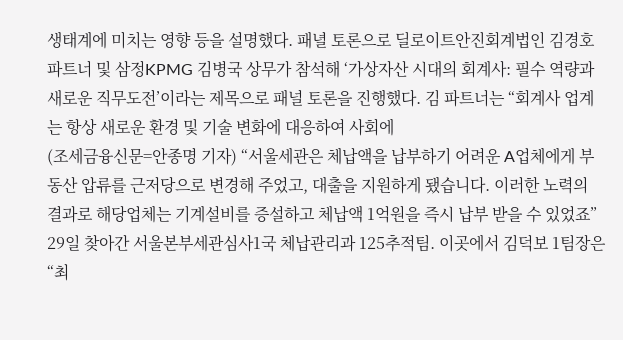생태계에 미치는 영향 등을 설명했다. 패녈 토론으로 딜로이트안진회계법인 김경호 파트너 및 삼정KPMG 김병국 상무가 참석해 ‘가상자산 시대의 회계사: 필수 역량과 새로운 직무도전’이라는 제목으로 패널 토론을 진행했다. 김 파트너는 “회계사 업계는 항상 새로운 환경 및 기술 변화에 대응하여 사회에
(조세금융신문=안종명 기자) “서울세관은 체납액을 납부하기 어려운 A업체에게 부동산 압류를 근저당으로 변경해 주었고, 대출을 지원하게 됐습니다. 이러한 노력의 결과로 해당업체는 기계설비를 증설하고 체납액 1억원을 즉시 납부 받을 수 있었죠” 29일 찾아간 서울본부세관심사1국 체납관리과 125추적팀. 이곳에서 김덕보 1팀장은 “최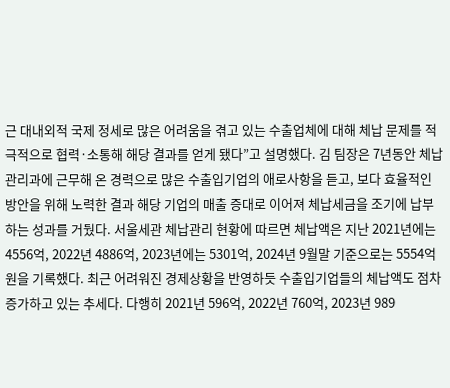근 대내외적 국제 정세로 많은 어려움을 겪고 있는 수출업체에 대해 체납 문제를 적극적으로 협력·소통해 해당 결과를 얻게 됐다”고 설명했다. 김 팀장은 7년동안 체납관리과에 근무해 온 경력으로 많은 수출입기업의 애로사항을 듣고, 보다 효율적인 방안을 위해 노력한 결과 해당 기업의 매출 증대로 이어져 체납세금을 조기에 납부하는 성과를 거뒀다. 서울세관 체납관리 현황에 따르면 체납액은 지난 2021년에는 4556억, 2022년 4886억, 2023년에는 5301억, 2024년 9월말 기준으로는 5554억원을 기록했다. 최근 어려워진 경제상황을 반영하듯 수출입기업들의 체납액도 점차 증가하고 있는 추세다. 다행히 2021년 596억, 2022년 760억, 2023년 989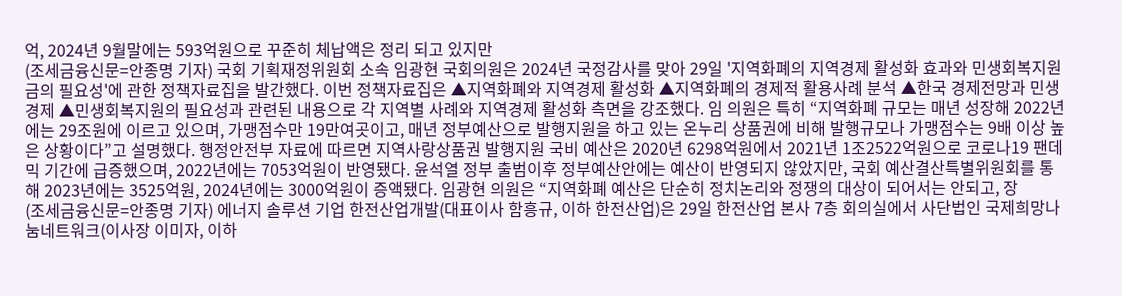억, 2024년 9월말에는 593억원으로 꾸준히 체납액은 정리 되고 있지만
(조세금융신문=안종명 기자) 국회 기획재정위원회 소속 임광현 국회의원은 2024년 국정감사를 맞아 29일 '지역화폐의 지역경제 활성화 효과와 민생회복지원금의 필요성'에 관한 정책자료집을 발간했다. 이번 정책자료집은 ▲지역화폐와 지역경제 활성화 ▲지역화폐의 경제적 활용사례 분석 ▲한국 경제전망과 민생경제 ▲민생회복지원의 필요성과 관련된 내용으로 각 지역별 사례와 지역경제 활성화 측면을 강조했다. 임 의원은 특히 “지역화폐 규모는 매년 성장해 2022년에는 29조원에 이르고 있으며, 가맹점수만 19만여곳이고, 매년 정부예산으로 발행지원을 하고 있는 온누리 상품권에 비해 발행규모나 가맹점수는 9배 이상 높은 상황이다”고 설명했다. 행정안전부 자료에 따르면 지역사랑상품권 발행지원 국비 예산은 2020년 6298억원에서 2021년 1조2522억원으로 코로나19 팬데믹 기간에 급증했으며, 2022년에는 7053억원이 반영됐다. 윤석열 정부 출범이후 정부예산안에는 예산이 반영되지 않았지만, 국회 예산결산특별위원회를 통해 2023년에는 3525억원, 2024년에는 3000억원이 증액됐다. 임광현 의원은 “지역화폐 예산은 단순히 정치논리와 정쟁의 대상이 되어서는 안되고, 장
(조세금융신문=안종명 기자) 에너지 솔루션 기업 한전산업개발(대표이사 함흥규, 이하 한전산업)은 29일 한전산업 본사 7층 회의실에서 사단법인 국제희망나눔네트워크(이사장 이미자, 이하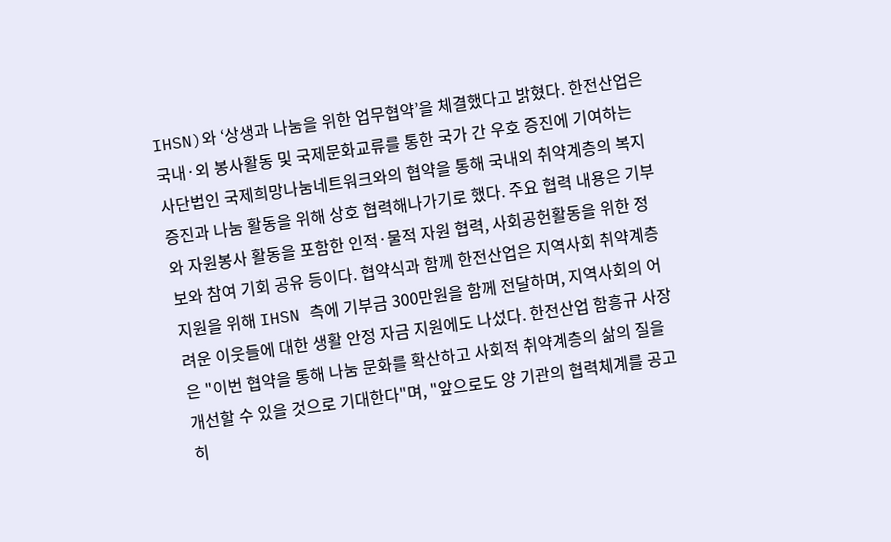IHSN)와 ‘상생과 나눔을 위한 업무협약’을 체결했다고 밝혔다. 한전산업은 국내·외 봉사활동 및 국제문화교류를 통한 국가 간 우호 증진에 기여하는 사단법인 국제희망나눔네트워크와의 협약을 통해 국내외 취약계층의 복지 증진과 나눔 활동을 위해 상호 협력해나가기로 했다. 주요 협력 내용은 기부와 자원봉사 활동을 포함한 인적·물적 자원 협력, 사회공헌활동을 위한 정보와 참여 기회 공유 등이다. 협약식과 함께 한전산업은 지역사회 취약계층 지원을 위해 IHSN 측에 기부금 300만원을 함께 전달하며, 지역사회의 어려운 이웃들에 대한 생활 안정 자금 지원에도 나섰다. 한전산업 함흥규 사장은 "이번 협약을 통해 나눔 문화를 확산하고 사회적 취약계층의 삶의 질을 개선할 수 있을 것으로 기대한다"며, "앞으로도 양 기관의 협력체계를 공고히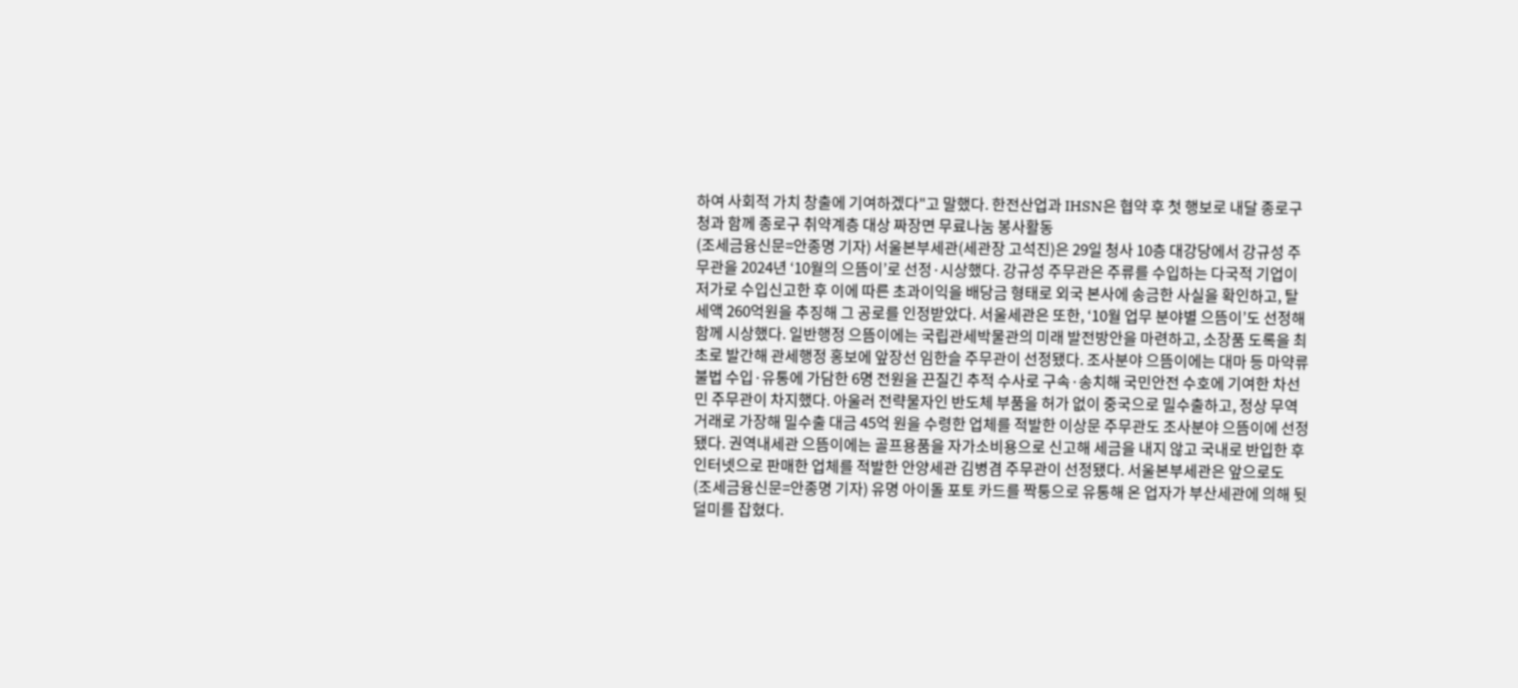하여 사회적 가치 창출에 기여하겠다"고 말했다. 한전산업과 IHSN은 협약 후 첫 행보로 내달 종로구청과 함께 종로구 취약계층 대상 짜장면 무료나눔 봉사활동
(조세금융신문=안종명 기자) 서울본부세관(세관장 고석진)은 29일 청사 10층 대강당에서 강규성 주무관을 2024년 ‘10월의 으뜸이’로 선정·시상했다. 강규성 주무관은 주류를 수입하는 다국적 기업이 저가로 수입신고한 후 이에 따른 초과이익을 배당금 형태로 외국 본사에 송금한 사실을 확인하고, 탈세액 260억원을 추징해 그 공로를 인정받았다. 서울세관은 또한, ‘10월 업무 분야별 으뜸이’도 선정해 함께 시상했다. 일반행정 으뜸이에는 국립관세박물관의 미래 발전방안을 마련하고, 소장품 도록을 최초로 발간해 관세행정 홍보에 앞장선 임한슬 주무관이 선정됐다. 조사분야 으뜸이에는 대마 등 마약류 불법 수입·유통에 가담한 6명 전원을 끈질긴 추적 수사로 구속·송치해 국민안전 수호에 기여한 차선민 주무관이 차지했다. 아울러 전략물자인 반도체 부품을 허가 없이 중국으로 밀수출하고, 정상 무역거래로 가장해 밀수출 대금 45억 원을 수령한 업체를 적발한 이상문 주무관도 조사분야 으뜸이에 선정됐다. 권역내세관 으뜸이에는 골프용품을 자가소비용으로 신고해 세금을 내지 않고 국내로 반입한 후 인터넷으로 판매한 업체를 적발한 안양세관 김병겸 주무관이 선정됐다. 서울본부세관은 앞으로도
(조세금융신문=안종명 기자) 유명 아이돌 포토 카드를 짝퉁으로 유통해 온 업자가 부산세관에 의해 뒷덜미를 잡혔다.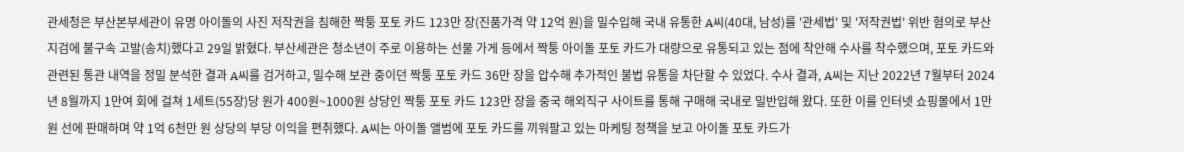관세청은 부산본부세관이 유명 아이돌의 사진 저작권을 침해한 짝퉁 포토 카드 123만 장(진품가격 약 12억 원)을 밀수입해 국내 유통한 A씨(40대, 남성)를 '관세법' 및 '저작권법' 위반 혐의로 부산지검에 불구속 고발(송치)했다고 29일 밝혔다. 부산세관은 청소년이 주로 이용하는 선물 가게 등에서 짝퉁 아이돌 포토 카드가 대량으로 유통되고 있는 점에 착안해 수사를 착수했으며, 포토 카드와 관련된 통관 내역을 정밀 분석한 결과 A씨를 검거하고, 밀수해 보관 중이던 짝퉁 포토 카드 36만 장을 압수해 추가적인 불법 유통을 차단할 수 있었다. 수사 결과, A씨는 지난 2022년 7월부터 2024년 8월까지 1만여 회에 걸쳐 1세트(55장)당 원가 400원~1000원 상당인 짝퉁 포토 카드 123만 장을 중국 해외직구 사이트를 통해 구매해 국내로 밀반입해 왔다. 또한 이를 인터넷 쇼핑몰에서 1만 원 선에 판매하며 약 1억 6천만 원 상당의 부당 이익을 편취했다. A씨는 아이돌 앨범에 포토 카드를 끼워팔고 있는 마케팅 정책을 보고 아이돌 포토 카드가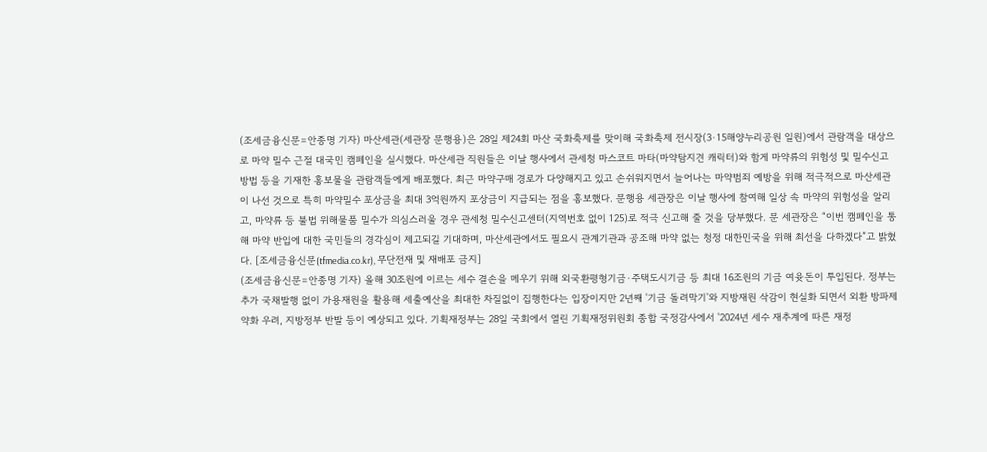(조세금융신문=안종명 기자) 마산세관(세관장 문행용)은 28일 제24회 마산 국화축제를 맞이해 국화축제 전시장(3·15해양누리공원 일원)에서 관람객을 대상으로 마약 밀수 근절 대국민 캠페인을 실시했다. 마산세관 직원들은 이날 행사에서 관세청 마스코트 마타(마약탐지견 캐릭터)와 함게 마약류의 위험성 및 밀수신고 방법 등을 기재한 홍보물을 관람객들에게 배포했다. 최근 마약구매 경로가 다양해지고 있고 손쉬워지면서 늘어나는 마약범죄 예방을 위해 적극적으로 마산세관이 나선 것으로 특히 마약밀수 포상금을 최대 3억원까지 포상금이 지급되는 점을 홍보했다. 문행용 세관장은 이날 행사에 참여해 일상 속 마약의 위험성을 알리고, 마약류 등 불법 위해물품 밀수가 의심스러울 경우 관세청 밀수신고센터(지역번호 없이 125)로 적극 신고해 줄 것을 당부했다. 문 세관장은 “이번 캠페인을 통해 마약 반입에 대한 국민들의 경각심이 제고되길 기대하며, 마산세관에서도 필요시 관계기관과 공조해 마약 없는 청정 대한민국을 위해 최선을 다하겠다”고 밝혔다. [조세금융신문(tfmedia.co.kr), 무단전재 및 재배포 금지]
(조세금융신문=안종명 기자) 올해 30조원에 이르는 세수 결손을 메우기 위해 외국환평형기금·주택도시기금 등 최대 16조원의 기금 여윳돈이 투입된다. 정부는 추가 국채발행 없이 가용재원을 활용해 세출예산을 최대한 차질없이 집행한다는 입장이지만 2년째 '기금 돌려막기'와 지방재원 삭감이 현실화 되면서 외환 방파제 약화 우려, 지방정부 반발 등이 예상되고 있다. 기획재정부는 28일 국회에서 열린 기획재정위원회 종합 국정감사에서 '2024년 세수 재추계에 따른 재정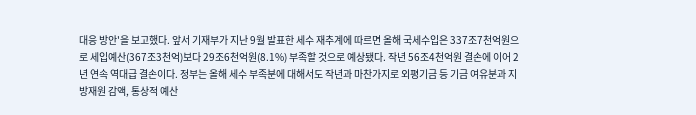대응 방안'을 보고했다. 앞서 기재부가 지난 9월 발표한 세수 재추계에 따르면 올해 국세수입은 337조7천억원으로 세입예산(367조3천억)보다 29조6천억원(8.1%) 부족할 것으로 예상됐다. 작년 56조4천억원 결손에 이어 2년 연속 역대급 결손이다. 정부는 올해 세수 부족분에 대해서도 작년과 마찬가지로 외평기금 등 기금 여유분과 지방재원 감액, 통상적 예산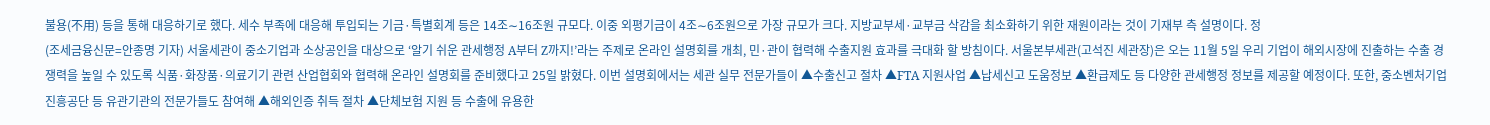불용(不用) 등을 통해 대응하기로 했다. 세수 부족에 대응해 투입되는 기금·특별회계 등은 14조∼16조원 규모다. 이중 외평기금이 4조∼6조원으로 가장 규모가 크다. 지방교부세·교부금 삭감을 최소화하기 위한 재원이라는 것이 기재부 측 설명이다. 정
(조세금융신문=안종명 기자) 서울세관이 중소기업과 소상공인을 대상으로 ‘알기 쉬운 관세행정 A부터 Z까지!’라는 주제로 온라인 설명회를 개최, 민·관이 협력해 수출지원 효과를 극대화 할 방침이다. 서울본부세관(고석진 세관장)은 오는 11월 5일 우리 기업이 해외시장에 진출하는 수출 경쟁력을 높일 수 있도록 식품·화장품·의료기기 관련 산업협회와 협력해 온라인 설명회를 준비했다고 25일 밝혔다. 이번 설명회에서는 세관 실무 전문가들이 ▲수출신고 절차 ▲FTA 지원사업 ▲납세신고 도움정보 ▲환급제도 등 다양한 관세행정 정보를 제공할 예정이다. 또한, 중소벤처기업진흥공단 등 유관기관의 전문가들도 참여해 ▲해외인증 취득 절차 ▲단체보험 지원 등 수출에 유용한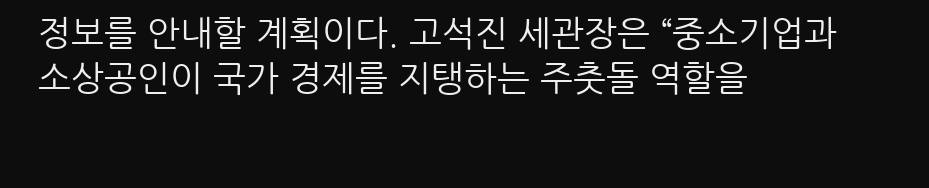정보를 안내할 계획이다. 고석진 세관장은 “중소기업과 소상공인이 국가 경제를 지탱하는 주춧돌 역할을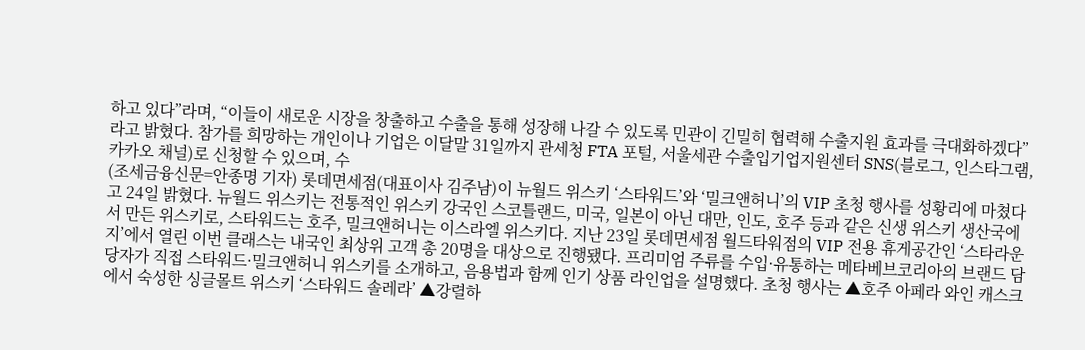하고 있다”라며, “이들이 새로운 시장을 창출하고 수출을 통해 성장해 나갈 수 있도록 민관이 긴밀히 협력해 수출지원 효과를 극대화하겠다”라고 밝혔다. 참가를 희망하는 개인이나 기업은 이달말 31일까지 관세청 FTA 포털, 서울세관 수출입기업지원센터 SNS(블로그, 인스타그램, 카카오 채널)로 신청할 수 있으며, 수
(조세금융신문=안종명 기자) 롯데면세점(대표이사 김주남)이 뉴월드 위스키 ‘스타워드’와 ‘밀크앤허니’의 VIP 초청 행사를 성황리에 마쳤다고 24일 밝혔다. 뉴월드 위스키는 전통적인 위스키 강국인 스코틀랜드, 미국, 일본이 아닌 대만, 인도, 호주 등과 같은 신생 위스키 생산국에서 만든 위스키로, 스타워드는 호주, 밀크앤허니는 이스라엘 위스키다. 지난 23일 롯데면세점 월드타워점의 VIP 전용 휴게공간인 ‘스타라운지’에서 열린 이번 클래스는 내국인 최상위 고객 총 20명을 대상으로 진행됐다. 프리미엄 주류를 수입·유통하는 메타베브코리아의 브랜드 담당자가 직접 스타워드·밀크앤허니 위스키를 소개하고, 음용법과 함께 인기 상품 라인업을 설명했다. 초청 행사는 ▲호주 아페라 와인 캐스크에서 숙성한 싱글몰트 위스키 ‘스타워드 솔레라’ ▲강렬하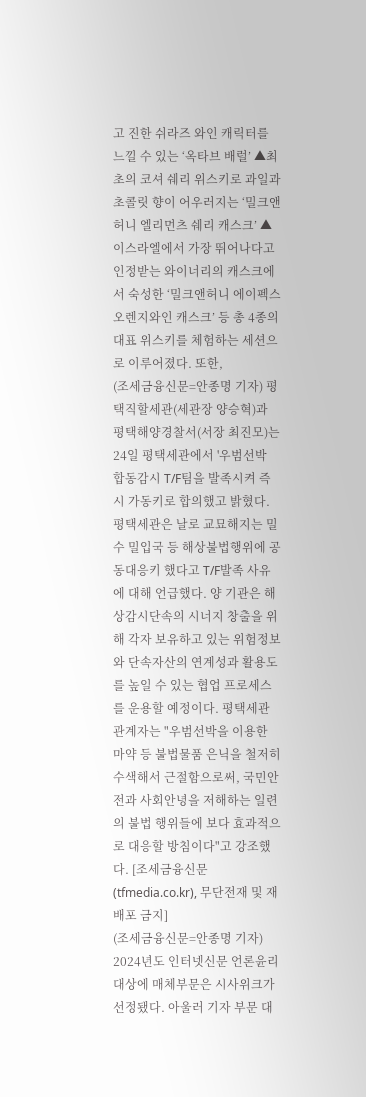고 진한 쉬라즈 와인 캐릭터를 느낄 수 있는 ‘옥타브 배럴’ ▲최초의 코셔 쉐리 위스키로 과일과 초콜릿 향이 어우러지는 ‘밀크앤허니 엘리먼츠 쉐리 캐스크’ ▲이스라엘에서 가장 뛰어나다고 인정받는 와이너리의 캐스크에서 숙성한 ‘밀크앤허니 에이펙스 오렌지와인 캐스크’ 등 총 4종의 대표 위스키를 체험하는 세션으로 이루어졌다. 또한,
(조세금융신문=안종명 기자) 평택직할세관(세관장 양승혁)과 평택해양경찰서(서장 최진모)는 24일 평택세관에서 '우범선박 합동감시 T/F팀을 발족시켜 즉시 가동키로 합의했고 밝혔다. 평택세관은 날로 교묘해지는 밀수 밀입국 등 해상불법행위에 공동대응키 했다고 T/F발족 사유에 대해 언급했다. 양 기관은 해상감시단속의 시너지 창출을 위해 각자 보유하고 있는 위험정보와 단속자산의 연계성과 활용도를 높일 수 있는 협업 프로세스를 운용할 예정이다. 평택세관 관계자는 "우범선박을 이용한 마약 등 불법물품 은닉을 철저히 수색해서 근절함으로써, 국민안전과 사회안녕을 저해하는 일련의 불법 행위들에 보다 효과적으로 대응할 방침이다"고 강조했다. [조세금융신문(tfmedia.co.kr), 무단전재 및 재배포 금지]
(조세금융신문=안종명 기자) 2024년도 인터넷신문 언론윤리대상에 매체부문은 시사위크가 선정됐다. 아울러 기자 부문 대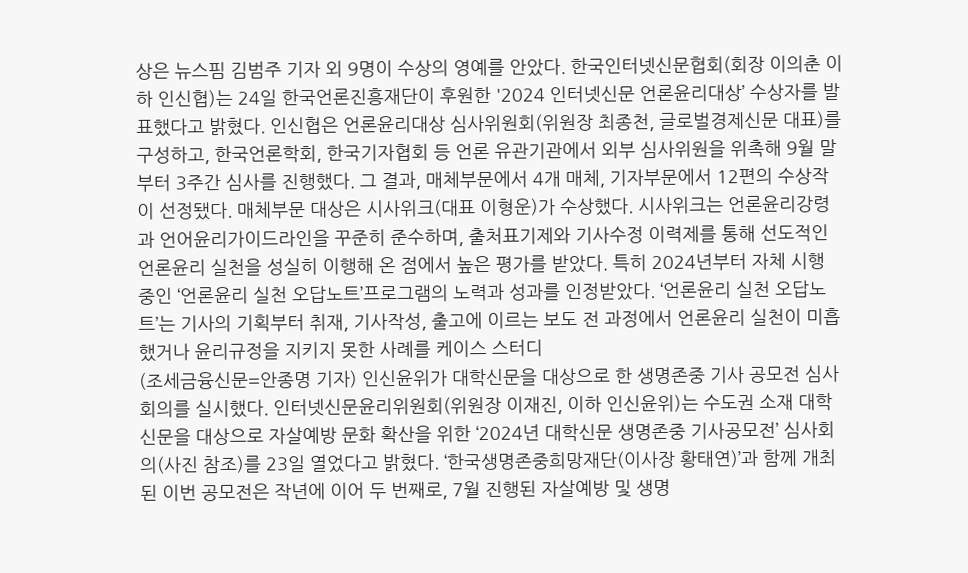상은 뉴스핌 김범주 기자 외 9명이 수상의 영예를 안았다. 한국인터넷신문협회(회장 이의춘 이하 인신협)는 24일 한국언론진흥재단이 후원한 '2024 인터넷신문 언론윤리대상’ 수상자를 발표했다고 밝혔다. 인신협은 언론윤리대상 심사위원회(위원장 최종천, 글로벌경제신문 대표)를 구성하고, 한국언론학회, 한국기자협회 등 언론 유관기관에서 외부 심사위원을 위촉해 9월 말부터 3주간 심사를 진행했다. 그 결과, 매체부문에서 4개 매체, 기자부문에서 12편의 수상작이 선정됐다. 매체부문 대상은 시사위크(대표 이형운)가 수상했다. 시사위크는 언론윤리강령과 언어윤리가이드라인을 꾸준히 준수하며, 출처표기제와 기사수정 이력제를 통해 선도적인 언론윤리 실천을 성실히 이행해 온 점에서 높은 평가를 받았다. 특히 2024년부터 자체 시행 중인 ‘언론윤리 실천 오답노트’프로그램의 노력과 성과를 인정받았다. ‘언론윤리 실천 오답노트’는 기사의 기획부터 취재, 기사작성, 출고에 이르는 보도 전 과정에서 언론윤리 실천이 미흡했거나 윤리규정을 지키지 못한 사례를 케이스 스터디
(조세금융신문=안종명 기자) 인신윤위가 대학신문을 대상으로 한 생명존중 기사 공모전 심사회의를 실시했다. 인터넷신문윤리위원회(위원장 이재진, 이하 인신윤위)는 수도권 소재 대학신문을 대상으로 자살예방 문화 확산을 위한 ‘2024년 대학신문 생명존중 기사공모전’ 심사회의(사진 참조)를 23일 열었다고 밝혔다. ‘한국생명존중희망재단(이사장 황태연)’과 함께 개최된 이번 공모전은 작년에 이어 두 번째로, 7월 진행된 자살예방 및 생명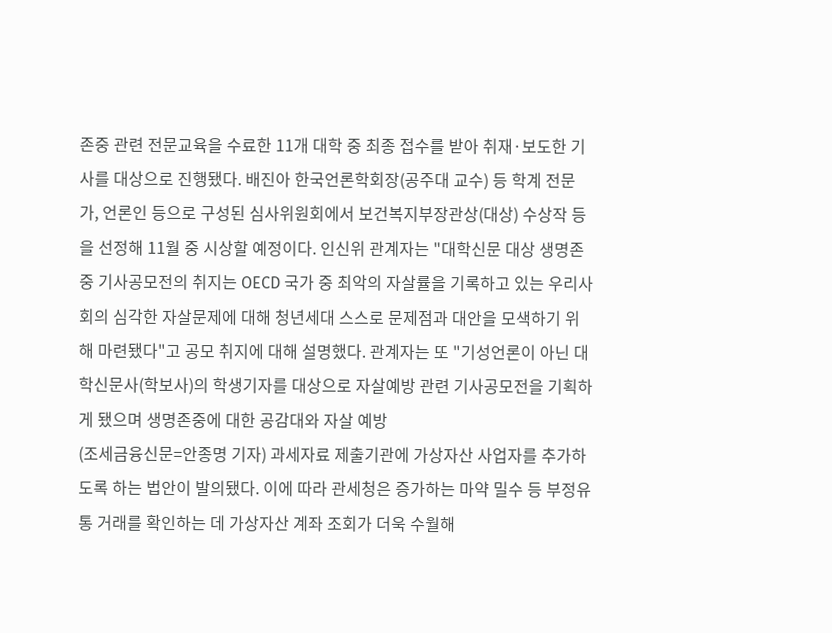존중 관련 전문교육을 수료한 11개 대학 중 최종 접수를 받아 취재·보도한 기사를 대상으로 진행됐다. 배진아 한국언론학회장(공주대 교수) 등 학계 전문가, 언론인 등으로 구성된 심사위원회에서 보건복지부장관상(대상) 수상작 등을 선정해 11월 중 시상할 예정이다. 인신위 관계자는 "대학신문 대상 생명존중 기사공모전의 취지는 OECD 국가 중 최악의 자살률을 기록하고 있는 우리사회의 심각한 자살문제에 대해 청년세대 스스로 문제점과 대안을 모색하기 위해 마련됐다"고 공모 취지에 대해 설명했다. 관계자는 또 "기성언론이 아닌 대학신문사(학보사)의 학생기자를 대상으로 자살예방 관련 기사공모전을 기획하게 됐으며 생명존중에 대한 공감대와 자살 예방
(조세금융신문=안종명 기자) 과세자료 제출기관에 가상자산 사업자를 추가하도록 하는 법안이 발의됐다. 이에 따라 관세청은 증가하는 마약 밀수 등 부정유통 거래를 확인하는 데 가상자산 계좌 조회가 더욱 수월해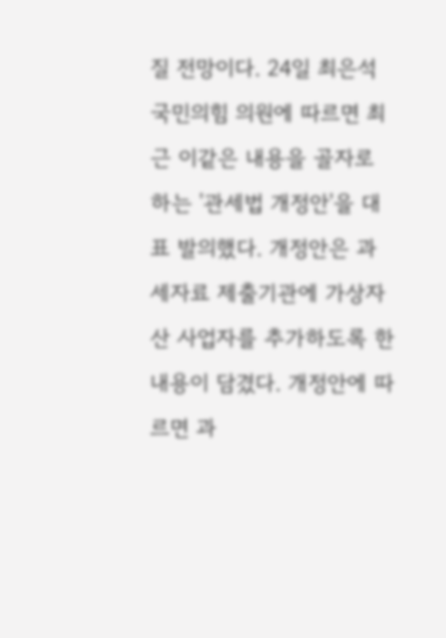질 전망이다. 24일 최은석 국민의힘 의원에 따르면 최근 이같은 내용을 골자로 하는 '관세법 개정안'을 대표 발의했다. 개정안은 과세자료 제출기관에 가상자산 사업자를 추가하도록 한 내용이 담겼다. 개정안에 따르면 과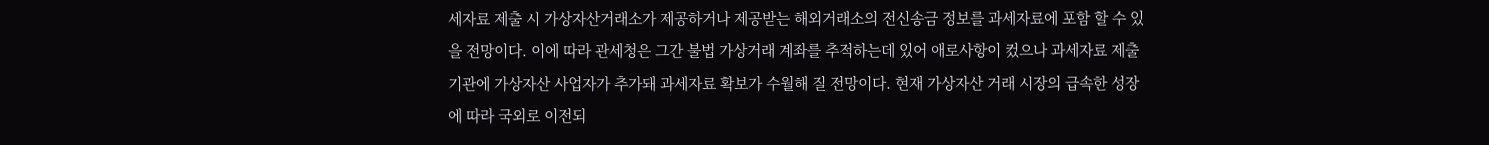세자료 제출 시 가상자산거래소가 제공하거나 제공받는 해외거래소의 전신송금 정보를 과세자료에 포함 할 수 있을 전망이다. 이에 따라 관세청은 그간 불법 가상거래 계좌를 추적하는데 있어 애로사항이 컸으나 과세자료 제출기관에 가상자산 사업자가 추가돼 과세자료 확보가 수월해 질 전망이다. 현재 가상자산 거래 시장의 급속한 성장에 따라 국외로 이전되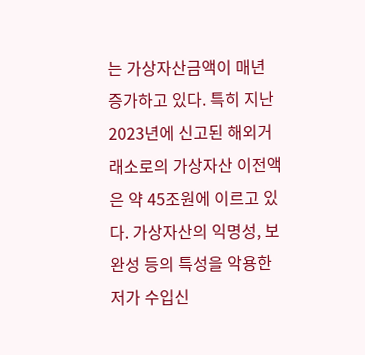는 가상자산금액이 매년 증가하고 있다. 특히 지난 2023년에 신고된 해외거래소로의 가상자산 이전액은 약 45조원에 이르고 있다. 가상자산의 익명성, 보완성 등의 특성을 악용한 저가 수입신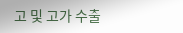고 및 고가 수출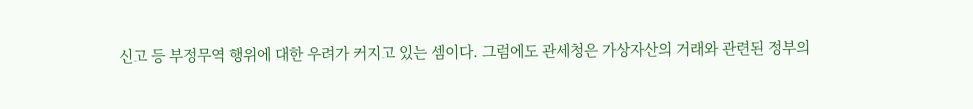신고 등 부정무역 행위에 대한 우려가 커지고 있는 셈이다. 그럼에도 관세청은 가상자산의 거래와 관련된 정부의